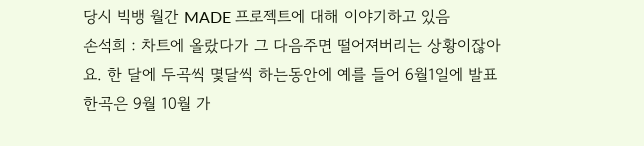당시 빅뱅 월간 MADE 프로젝트에 대해 이야기하고 있음
손석희 : 차트에 올랐다가 그 다음주면 떨어져버리는 상황이잖아요. 한 달에 두곡씩 몇달씩 하는동안에 예를 들어 6월1일에 발표한곡은 9월 10월 가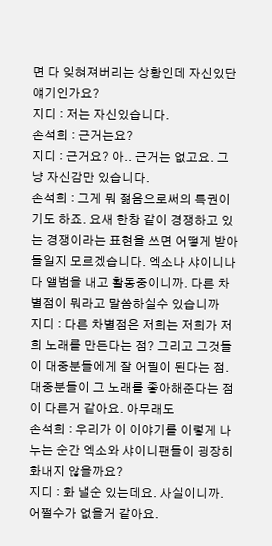면 다 잊혀져버리는 상황인데 자신있단 얘기인가요?
지디 : 저는 자신있습니다.
손석희 : 근거는요?
지디 : 근거요? 아.. 근거는 없고요. 그냥 자신감만 있습니다.
손석희 : 그게 뭐 젊음으로써의 특권이기도 하죠. 요새 한창 같이 경쟁하고 있는 경쟁이라는 표현을 쓰면 어떻게 받아들일지 모르겠습니다. 엑소나 샤이니나 다 앨범을 내고 활동중이니까. 다른 차별점이 뭐라고 말씀하실수 있습니까
지디 : 다른 차별점은 저희는 저희가 저희 노래를 만든다는 점? 그리고 그것들이 대중분들에게 잘 어필이 된다는 점. 대중분들이 그 노래를 좋아해준다는 점이 다른거 같아요. 아무래도
손석희 : 우리가 이 이야기를 이렇게 나누는 순간 엑소와 샤이니팬들이 굉장히 화내지 않을까요?
지디 : 화 낼순 있는데요. 사실이니까. 어쩔수가 없을거 같아요.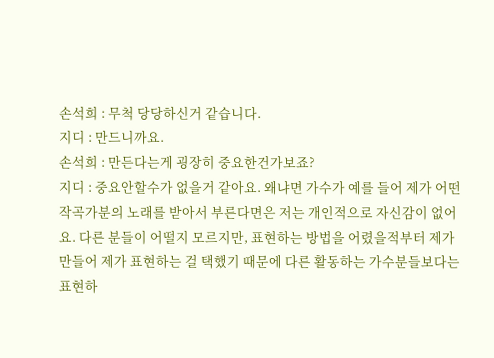손석희 : 무척 당당하신거 같습니다.
지디 : 만드니까요.
손석희 : 만든다는게 굉장히 중요한건가보죠?
지디 : 중요안할수가 없을거 같아요. 왜냐면 가수가 예를 들어 제가 어떤 작곡가분의 노래를 받아서 부른다면은 저는 개인적으로 자신감이 없어요. 다른 분들이 어떨지 모르지만, 표현하는 방법을 어렸을적부터 제가 만들어 제가 표현하는 걸 택했기 때문에 다른 활동하는 가수분들보다는 표현하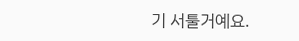기 서툴거예요.